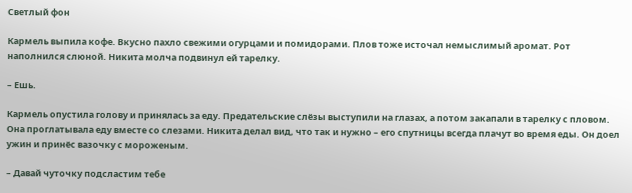Светлый фон

Кармель выпила кофе. Вкусно пахло свежими огурцами и помидорами. Плов тоже источал немыслимый аромат. Рот наполнился слюной. Никита молча подвинул ей тарелку.

– Ешь.

Кармель опустила голову и принялась за еду. Предательские слёзы выступили на глазах, а потом закапали в тарелку с пловом. Она проглатывала еду вместе со слезами. Никита делал вид, что так и нужно – его спутницы всегда плачут во время еды. Он доел ужин и принёс вазочку с мороженым.

– Давай чуточку подсластим тебе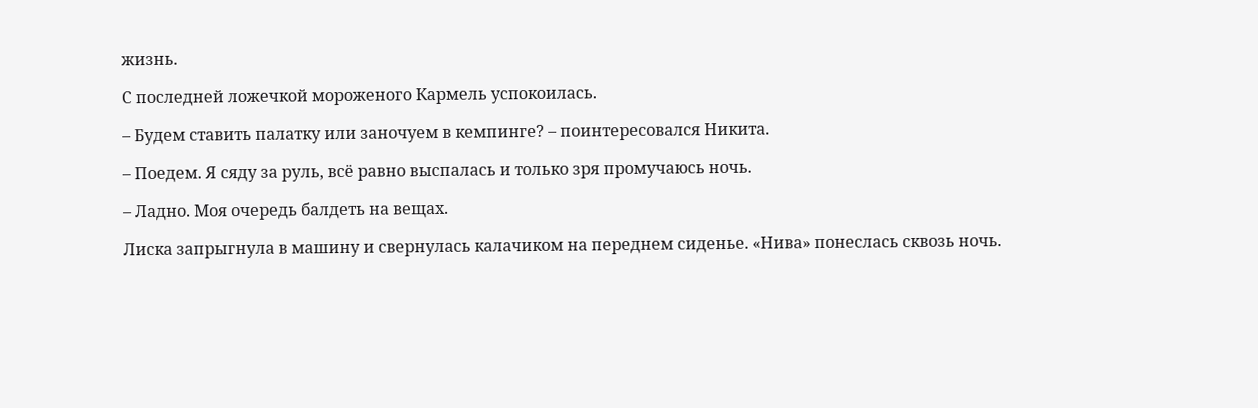жизнь.

С последней ложечкой мороженого Кармель успокоилась.

– Будем ставить палатку или заночуем в кемпинге? – поинтересовался Никита.

– Поедем. Я сяду за руль, всё равно выспалась и только зря промучаюсь ночь.

– Ладно. Моя очередь балдеть на вещах.

Лиска запрыгнула в машину и свернулась калачиком на переднем сиденье. «Нива» понеслась сквозь ночь.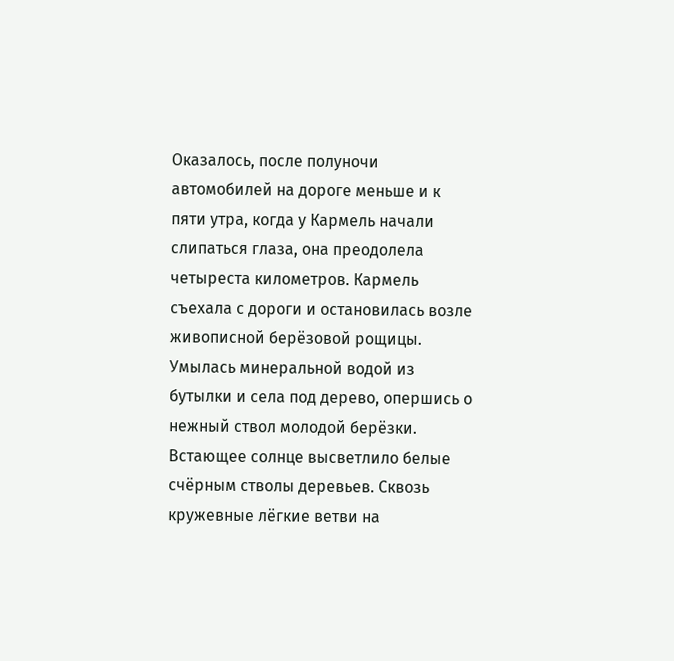Оказалось, после полуночи автомобилей на дороге меньше и к пяти утра, когда у Кармель начали слипаться глаза, она преодолела четыреста километров. Кармель съехала с дороги и остановилась возле живописной берёзовой рощицы. Умылась минеральной водой из бутылки и села под дерево, опершись о нежный ствол молодой берёзки. Встающее солнце высветлило белые счёрным стволы деревьев. Сквозь кружевные лёгкие ветви на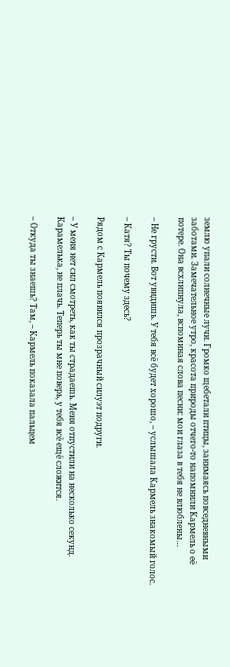землю упали солнечные лучи. Громко щебетали птицы, занимаясь повседневными заботами. Замечательное утро, красота природы отчего-то напомнили Кармель о её потере. Она всхлипнула, вспоминая слова песни: мои глаза в тебя не влюблены…

– Не грусти. Вот увидишь. У тебя всё будет хорошо, – услышала Кармель знакомый голос.

– Катя? Ты почему здесь?

Рядом с Кармель появился прозрачный силуэт подруги.

– У меня нет сил смотреть, как ты страдаешь. Меня отпустили на несколько секунд. Карамелька, не плачь. Теперь ты мне поверь, у тебя всё ещё сложится.

– Откуда ты знаешь? Там, – Кармель показала пальцем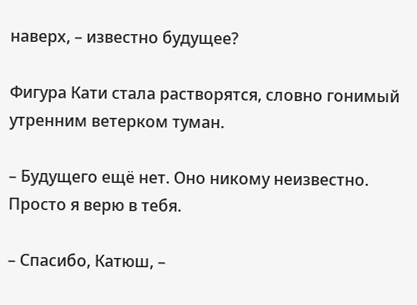наверх, – известно будущее?

Фигура Кати стала растворятся, словно гонимый утренним ветерком туман.

– Будущего ещё нет. Оно никому неизвестно. Просто я верю в тебя.

– Спасибо, Катюш, –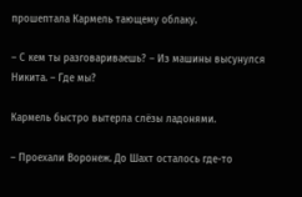прошептала Кармель тающему облаку.

– С кем ты разговариваешь? – Из машины высунулся Никита. – Где мы?

Кармель быстро вытерла слёзы ладонями.

– Проехали Воронеж. До Шахт осталось где-то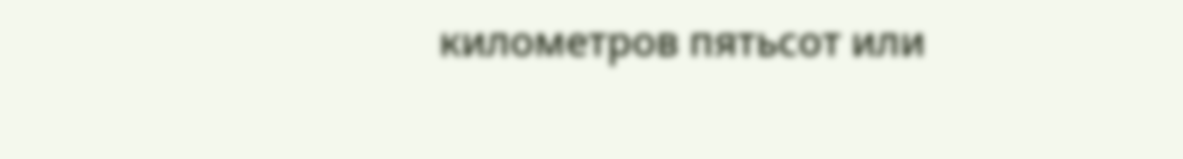километров пятьсот или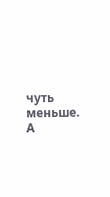чуть меньше. А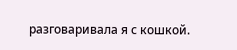разговаривала я с кошкой.